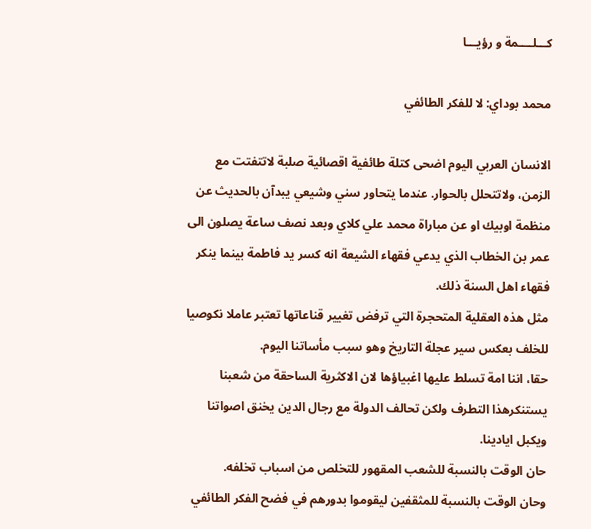كـــلــــمة و رؤيـــا

محمد بوداي: لا للفكر الطائفي

الانسان العربي اليوم اضحى كتلة طائفية اقصائية صلبة لاتتفتت مع الزمن، ولاتتحلل بالحوار. عندما يتحاور سني وشيعي يبدآن بالحديث عن منظمة اوبيك او عن مباراة محمد علي كلاي وبعد نصف ساعة يصلون الى عمر بن الخطاب الذي يدعي فقهاء الشيعة انه كسر يد فاطمة بينما ينكر فقهاء اهل السنة ذلك.
مثل هذه العقلية المتحجرة التي ترفض تغيير قناعاتها تعتبر عاملا نكوصيا للخلف بعكس سير عجلة التاريخ وهو سبب مأساتنا اليوم.
حقا، اننا امة تسلط عليها اغبياؤها لان الاكثرية الساحقة من شعبنا يستنكرهذا التطرف ولكن تحالف الدولة مع رجال الدين يخنق اصواتنا ويكبل ايادينا.
حان الوقت بالنسبة للشعب المقهور للتخلص من اسباب تخلفه.
وحان الوقت بالنسبة للمثقفين ليقوموا بدورهم في فضح الفكر الطائفي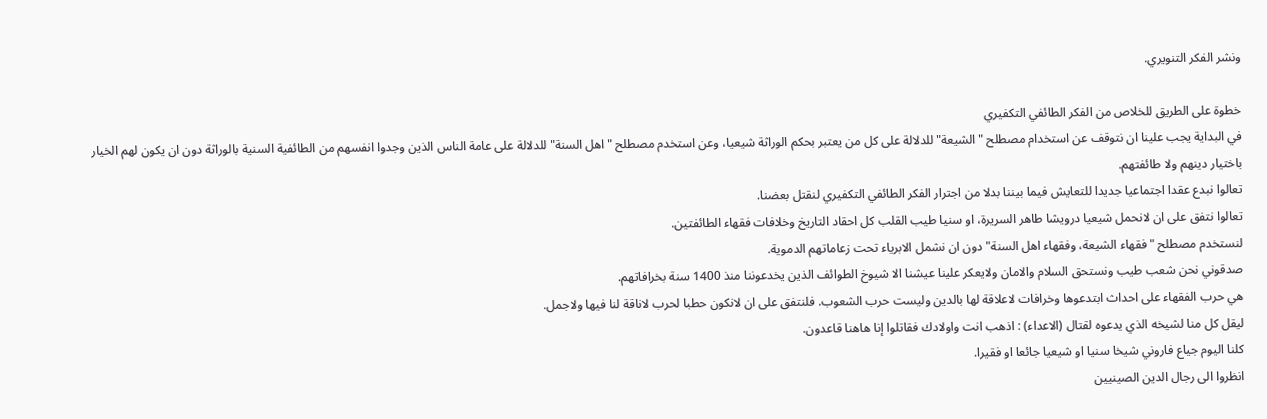ونشر الفكر التنويري.

خطوة على الطريق للخلاص من الفكر الطائفي التكفيري
في البداية يجب علينا ان نتوقف عن استخدام مصطلح "الشيعة" للدلالة على كل من يعتبر بحكم الوراثة شيعيا، وعن استخدم مصطلح "اهل السنة" للدلالة على عامة الناس الذين وجدوا انفسهم من الطائفية السنية بالوراثة دون ان يكون لهم الخيار باختيار دينهم ولا طائفتهم.
تعالوا نبدع عقدا اجتماعيا جديدا للتعايش فيما بيننا بدلا من اجترار الفكر الطائفي التكفيري لنقتل بعضنا.
تعالوا نتفق على ان لانحمل شيعيا درويشا طاهر السريرة، او سنيا طيب القلب كل احقاد التاريخ وخلافات فقهاء الطائفتين.
لنستخدم مصطلح "فقهاء الشيعة، وفقهاء اهل السنة" دون ان نشمل الابرياء تحت زعاماتهم الدموية.
صدقوني نحن شعب طيب ونستحق السلام والامان ولايعكر علينا عيشنا الا شيوخ الطوائف الذين يخدعوننا منذ 1400 سنة بخرافاتهم.
هي حرب الفقهاء على احداث ابتدعوها وخرافات لاعلاقة لها بالدين وليست حرب الشعوب. فلنتفق على ان لانكون حطبا لحرب لاناقة لنا فيها ولاجمل.
ليقل كل منا لشيخه الذي يدعوه لقتال (الاعداء) : اذهب انت واولادك فقاتلوا إنا هاهنا قاعدون.
كلنا اليوم جياع فاروني شيخا سنيا او شيعيا جائعا او فقيرا.
انظروا الى رجال الدين الصينيين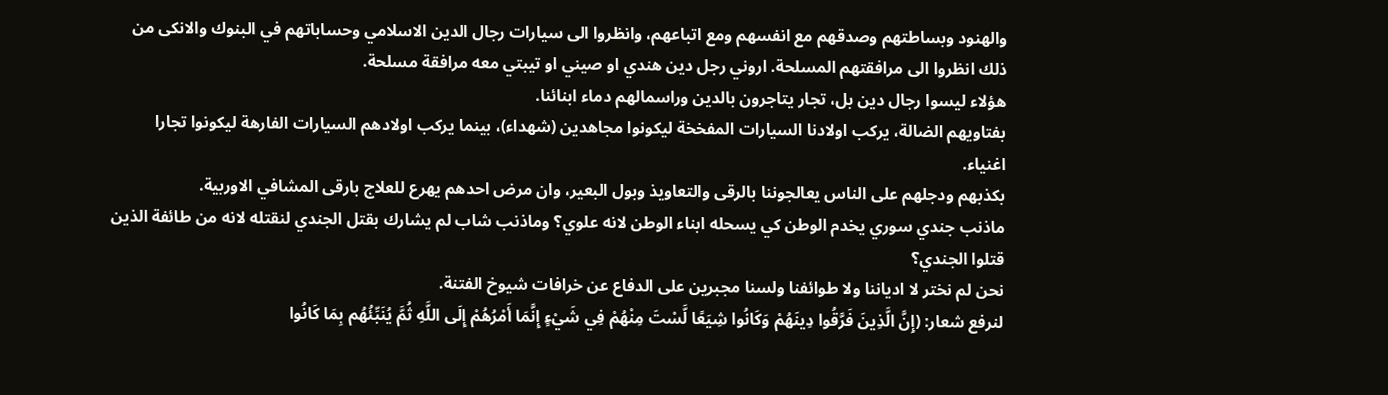والهنود وبساطتهم وصدقهم مع انفسهم ومع اتباعهم، وانظروا الى سيارات رجال الدين الاسلامي وحساباتهم في البنوك والانكى من ذلك انظروا الى مرافقتهم المسلحة. اروني رجل دين هندي او صيني او تيبتي معه مرافقة مسلحة.
هؤلاء ليسوا رجال دين بل، تجار يتاجرون بالدين وراسمالهم دماء ابنائنا.
بفتاويهم الضالة، يركب اولادنا السيارات المفخخة ليكونوا مجاهدين (شهداء)، بينما يركب اولادهم السيارات الفارهة ليكونوا تجارا اغنياء.
بكذبهم ودجلهم على الناس يعالجوننا بالرقى والتعاويذ وبول البعير، وان مرض احدهم يهرع للعلاج بارقى المشافي الاوربية.
ماذنب جندي سوري يخدم الوطن كي يسحله ابناء الوطن لانه علوي؟ وماذنب شاب لم يشارك بقتل الجندي لنقتله لانه من طائفة الذين قتلوا الجندي؟
نحن لم نختر لا ادياننا ولا طوائفنا ولسنا مجبرين على الدفاع عن خرافات شيوخ الفتنة.
لنرفع شعار: (إِنَّ الَّذِينَ فَرَّقُوا دِينَهُمْ وَكَانُوا شِيَعًا لَّسْتَ مِنْهُمْ فِي شَيْءٍ إِنَّمَا أَمْرُهُمْ إِلَى اللَّهِ ثُمَّ يُنَبِّئُهُم بِمَا كَانُوا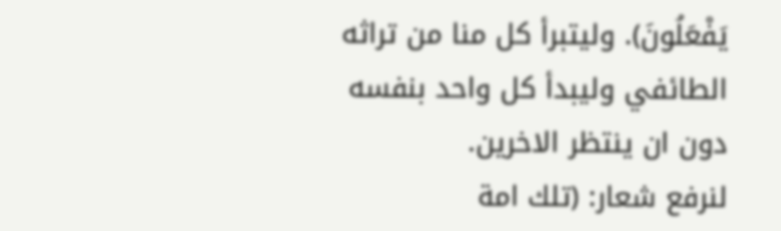يَفْعَلُونَ). وليتبرأ كل منا من تراثه الطائفي وليبدأ كل واحد بنفسه دون ان ينتظر الاخرين.
لنرفع شعار: (تلك امة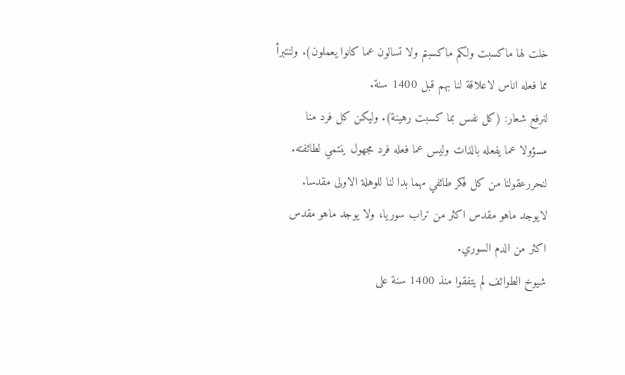خلت لها ماكسبت ولكم ماكسبتم ولا تسالون عما كانوا يعملون). ولنتبرأ مما فعله اناس لاعلاقة لنا بهم قبل 1400 سنة.
لنرفع شعار: (كل نفس بما كسبت رهينة). وليكن كل فرد منا مسؤولا عما يفعله بالذات وليس عما فعله فرد مجهول ينتمي لطائفته.
لنحررعقولنا من كل فكر طائفي مهما بدا لنا للوهلة الاولى مقدسا.
لايوجد ماهو مقدس اكثر من تراب سوريا، ولا يوجد ماهو مقدس اكثر من الدم السوري.
شيوخ الطوائف لم يتفقوا منذ 1400 سنة على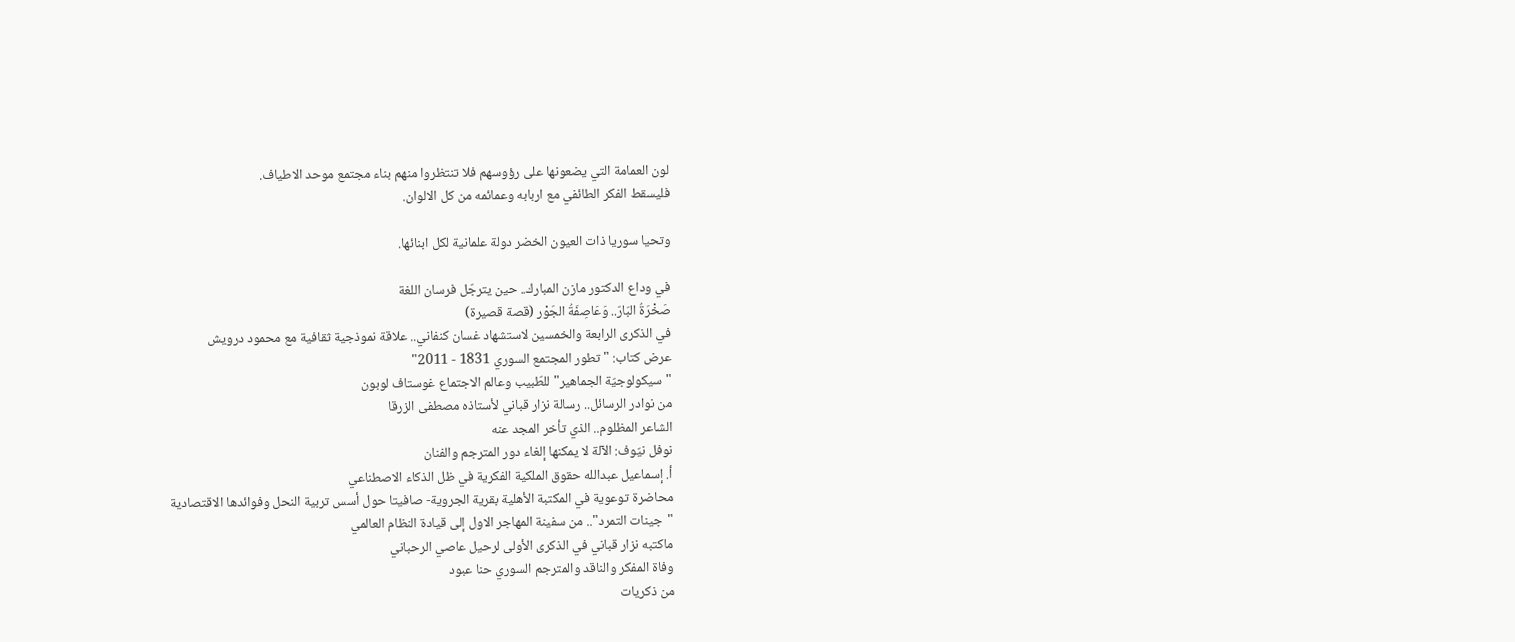لون العمامة التي يضعونها على رؤوسهم فلا تنتظروا منهم بناء مجتمع موحد الاطياف.
فليسقط الفكر الطائفي مع اربابه وعمائمه من كل الالوان.

وتحيا سوريا ذات العيون الخضر دولة علمانية لكل ابنائها.

في وداع الدكتور مازن المبارك.. حين يترجّل فرسان اللغة
صَخْرَةُ البَارّ.. وَعَاصِفَةُ الجَوْر (قصة قصيرة)
في الذكرى الرابعة والخمسين لاستشهاد غسان كنفاني.. علاقة نموذجية ثقافية مع محمود درويش
عرض كتاب: "تطور المجتمع السوري 1831 - 2011"
"سيكولوجيّة الجماهير" للطّبيب وعالم الاجتماع غوستاف لوبون
من نوادر الرسائل.. رسالة نزار قباني لأستاذه مصطفى الزرقا
الشاعر المظلوم.. الذي تأخر المجد عنه
نوفل نيّوف: الآلة لا يمكنها إلغاء دور المترجم والفنان
أ. إسماعيل عبدالله حقوق الملكية الفكرية في ظل الذكاء الاصطناعي
محاضرة توعوية في المكتبة الأهلية بقرية الجروية- صافيتا حول أسس تربية النحل وفوائدها الاقتصادية
"جينات التمرد".. من سفينة المهاجر الاول إلى قيادة النظام العالمي
ماكتبه نزار قباني في الذكرى الأولى لرحيل عاصي الرحباني
وفاة المفكر والناقد والمترجم السوري حنا عبود
من ذكريات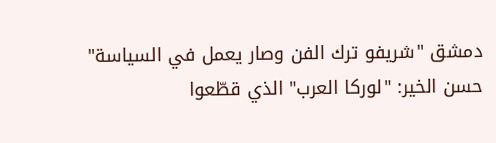دمشق "شريفو ترك الفن وصار يعمل في السياسة"
حسن الخير: "لوركا العرب" الذي قطّعوا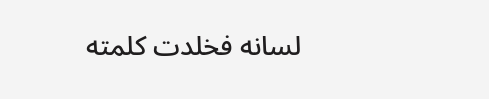لسانه فخلدت كلمته